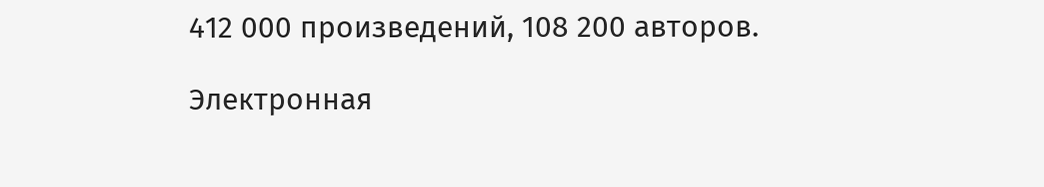412 000 произведений, 108 200 авторов.

Электронная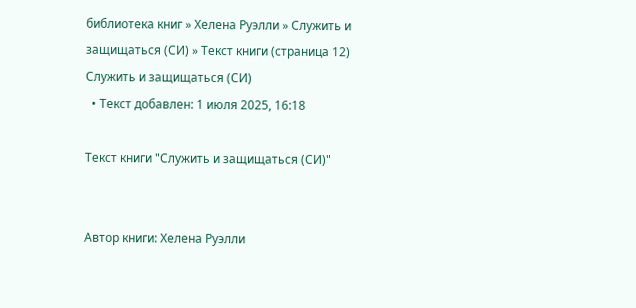библиотека книг » Хелена Руэлли » Служить и защищаться (СИ) » Текст книги (страница 12)
Служить и защищаться (СИ)
  • Текст добавлен: 1 июля 2025, 16:18

Текст книги "Служить и защищаться (СИ)"


Автор книги: Хелена Руэлли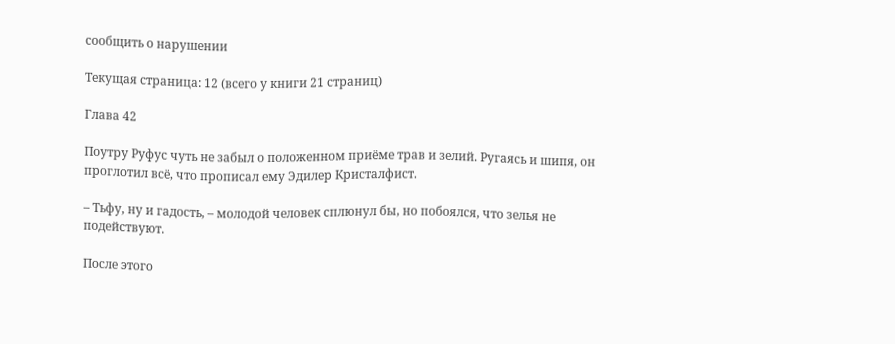сообщить о нарушении

Текущая страница: 12 (всего у книги 21 страниц)

Глава 42

Поутру Руфус чуть не забыл о положенном приёме трав и зелий. Ругаясь и шипя, он проглотил всё, что прописал ему Эдилер Кристалфист.

– Тьфу, ну и гадость, – молодой человек сплюнул бы, но побоялся, что зелья не подействуют.

После этого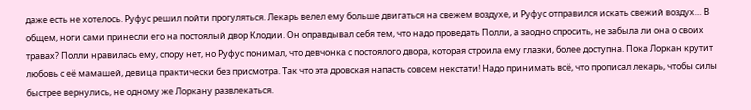даже есть не хотелось. Руфус решил пойти прогуляться. Лекарь велел ему больше двигаться на свежем воздухе, и Руфус отправился искать свежий воздух… В общем, ноги сами принесли его на постоялый двор Клодии. Он оправдывал себя тем, что надо проведать Полли, а заодно спросить, не забыла ли она о своих травах? Полли нравилась ему, спору нет, но Руфус понимал, что девчонка с постоялого двора, которая строила ему глазки, более доступна. Пока Лоркан крутит любовь с её мамашей, девица практически без присмотра. Так что эта дровская напасть совсем некстати! Надо принимать всё, что прописал лекарь, чтобы силы быстрее вернулись, не одному же Лоркану развлекаться.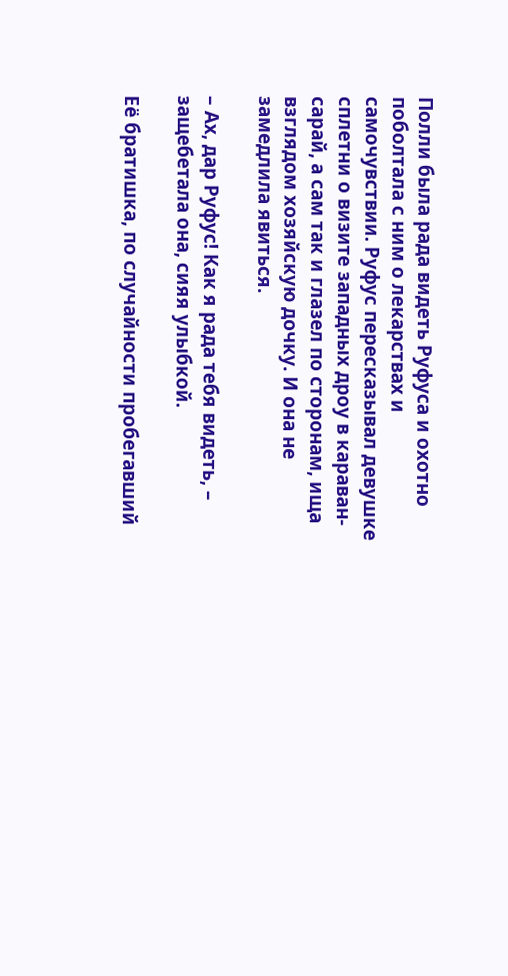Полли была рада видеть Руфуса и охотно поболтала с ним о лекарствах и самочувствии. Руфус пересказывал девушке сплетни о визите западных дроу в караван-сарай, а сам так и глазел по сторонам, ища взглядом хозяйскую дочку. И она не замедлила явиться.

– Ах, дар Руфус! Как я рада тебя видеть, – защебетала она, сияя улыбкой.

Её братишка, по случайности пробегавший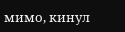мимо, кинул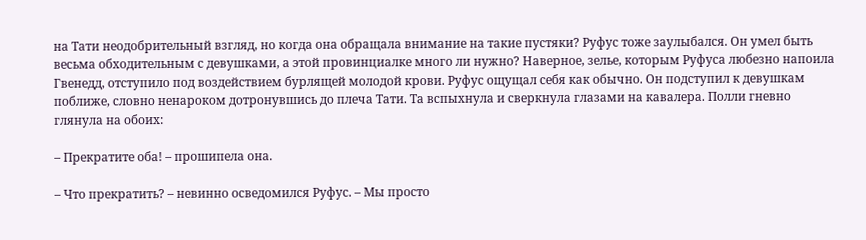на Тати неодобрительный взгляд, но когда она обращала внимание на такие пустяки? Руфус тоже заулыбался. Он умел быть весьма обходительным с девушками, а этой провинциалке много ли нужно? Наверное, зелье, которым Руфуса любезно напоила Гвенедд, отступило под воздействием бурлящей молодой крови. Руфус ощущал себя как обычно. Он подступил к девушкам поближе, словно ненароком дотронувшись до плеча Тати. Та вспыхнула и сверкнула глазами на кавалера. Полли гневно глянула на обоих:

– Прекратите оба! – прошипела она.

– Что прекратить? – невинно осведомился Руфус. – Мы просто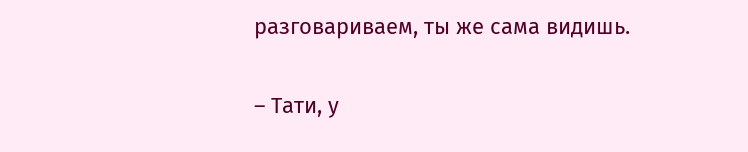разговариваем, ты же сама видишь.

– Тати, у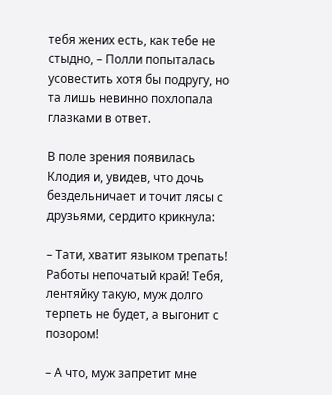тебя жених есть, как тебе не стыдно, – Полли попыталась усовестить хотя бы подругу, но та лишь невинно похлопала глазками в ответ.

В поле зрения появилась Клодия и, увидев, что дочь бездельничает и точит лясы с друзьями, сердито крикнула:

– Тати, хватит языком трепать! Работы непочатый край! Тебя, лентяйку такую, муж долго терпеть не будет, а выгонит с позором!

– А что, муж запретит мне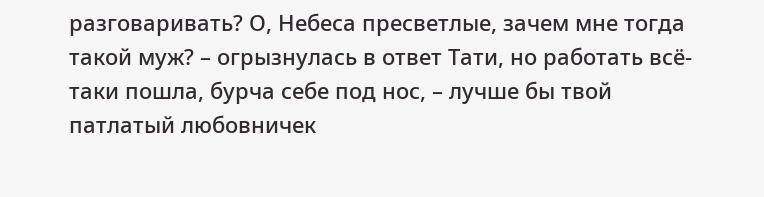разговаривать? О, Небеса пресветлые, зачем мне тогда такой муж? – огрызнулась в ответ Тати, но работать всё-таки пошла, бурча себе под нос, – лучше бы твой патлатый любовничек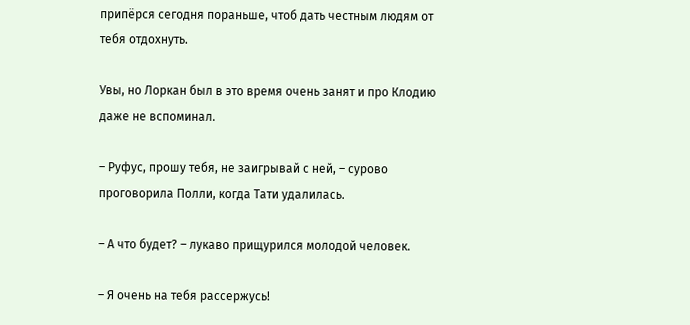припёрся сегодня пораньше, чтоб дать честным людям от тебя отдохнуть.

Увы, но Лоркан был в это время очень занят и про Клодию даже не вспоминал.

– Руфус, прошу тебя, не заигрывай с ней, – сурово проговорила Полли, когда Тати удалилась.

– А что будет? – лукаво прищурился молодой человек.

– Я очень на тебя рассержусь!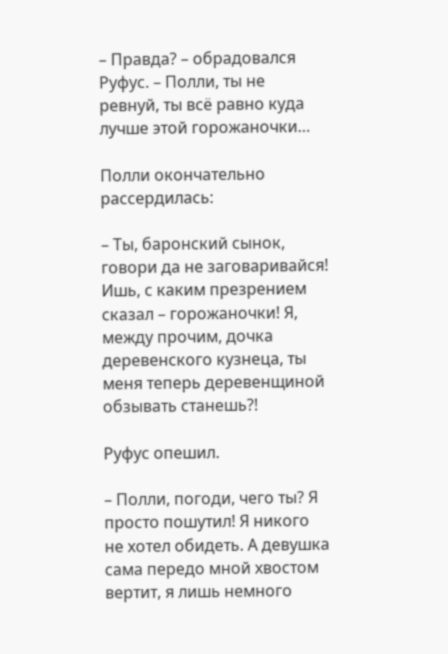– Правда? – обрадовался Руфус. – Полли, ты не ревнуй, ты всё равно куда лучше этой горожаночки…

Полли окончательно рассердилась:

– Ты, баронский сынок, говори да не заговаривайся! Ишь, с каким презрением сказал – горожаночки! Я, между прочим, дочка деревенского кузнеца, ты меня теперь деревенщиной обзывать станешь?!

Руфус опешил.

– Полли, погоди, чего ты? Я просто пошутил! Я никого не хотел обидеть. А девушка сама передо мной хвостом вертит, я лишь немного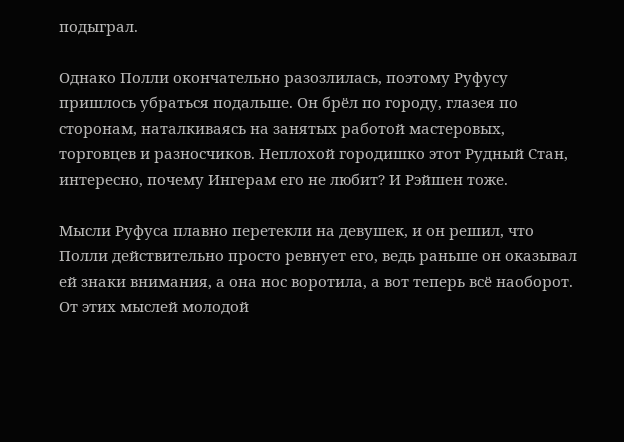подыграл.

Однако Полли окончательно разозлилась, поэтому Руфусу пришлось убраться подальше. Он брёл по городу, глазея по сторонам, наталкиваясь на занятых работой мастеровых, торговцев и разносчиков. Неплохой городишко этот Рудный Стан, интересно, почему Ингерам его не любит? И Рэйшен тоже.

Мысли Руфуса плавно перетекли на девушек, и он решил, что Полли действительно просто ревнует его, ведь раньше он оказывал ей знаки внимания, а она нос воротила, а вот теперь всё наоборот. От этих мыслей молодой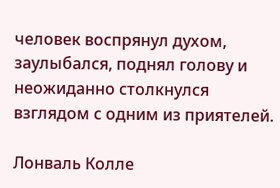человек воспрянул духом, заулыбался, поднял голову и неожиданно столкнулся взглядом с одним из приятелей.

Лонваль Колле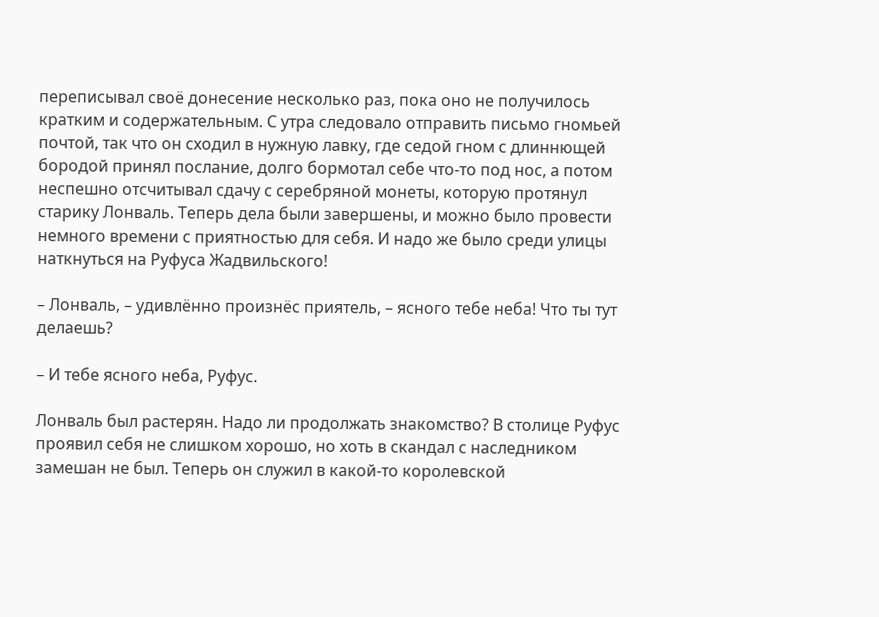переписывал своё донесение несколько раз, пока оно не получилось кратким и содержательным. С утра следовало отправить письмо гномьей почтой, так что он сходил в нужную лавку, где седой гном с длиннющей бородой принял послание, долго бормотал себе что-то под нос, а потом неспешно отсчитывал сдачу с серебряной монеты, которую протянул старику Лонваль. Теперь дела были завершены, и можно было провести немного времени с приятностью для себя. И надо же было среди улицы наткнуться на Руфуса Жадвильского!

– Лонваль, – удивлённо произнёс приятель, – ясного тебе неба! Что ты тут делаешь?

– И тебе ясного неба, Руфус.

Лонваль был растерян. Надо ли продолжать знакомство? В столице Руфус проявил себя не слишком хорошо, но хоть в скандал с наследником замешан не был. Теперь он служил в какой-то королевской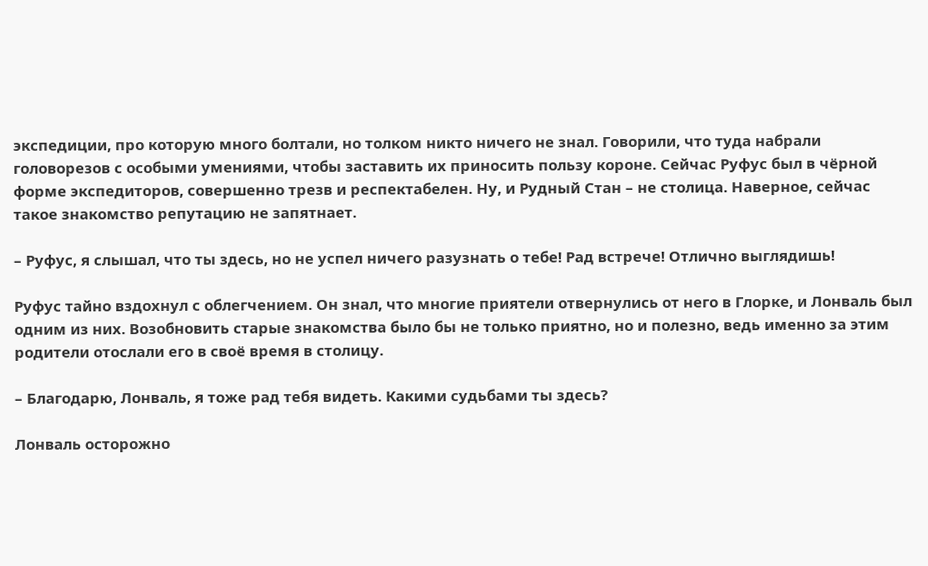экспедиции, про которую много болтали, но толком никто ничего не знал. Говорили, что туда набрали головорезов с особыми умениями, чтобы заставить их приносить пользу короне. Сейчас Руфус был в чёрной форме экспедиторов, совершенно трезв и респектабелен. Ну, и Рудный Стан – не столица. Наверное, сейчас такое знакомство репутацию не запятнает.

– Руфус, я слышал, что ты здесь, но не успел ничего разузнать о тебе! Рад встрече! Отлично выглядишь!

Руфус тайно вздохнул с облегчением. Он знал, что многие приятели отвернулись от него в Глорке, и Лонваль был одним из них. Возобновить старые знакомства было бы не только приятно, но и полезно, ведь именно за этим родители отослали его в своё время в столицу.

– Благодарю, Лонваль, я тоже рад тебя видеть. Какими судьбами ты здесь?

Лонваль осторожно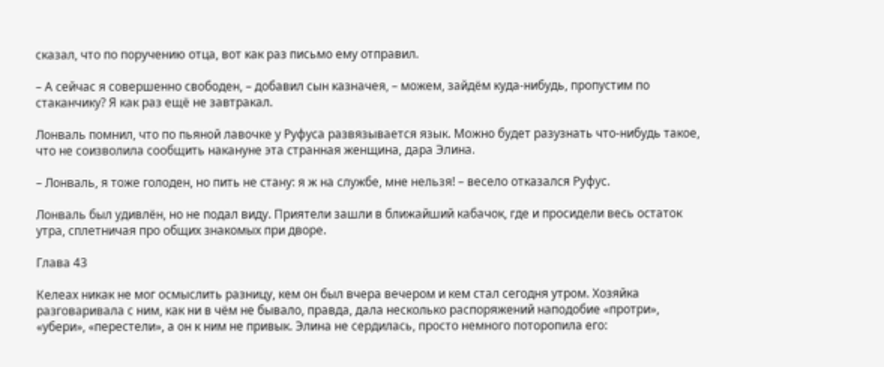сказал, что по поручению отца, вот как раз письмо ему отправил.

– А сейчас я совершенно свободен, – добавил сын казначея, – можем, зайдём куда-нибудь, пропустим по стаканчику? Я как раз ещё не завтракал.

Лонваль помнил, что по пьяной лавочке у Руфуса развязывается язык. Можно будет разузнать что-нибудь такое, что не соизволила сообщить накануне эта странная женщина, дара Элина.

– Лонваль, я тоже голоден, но пить не стану: я ж на службе, мне нельзя! – весело отказался Руфус.

Лонваль был удивлён, но не подал виду. Приятели зашли в ближайший кабачок, где и просидели весь остаток утра, сплетничая про общих знакомых при дворе.

Глава 43

Келеах никак не мог осмыслить разницу, кем он был вчера вечером и кем стал сегодня утром. Хозяйка разговаривала с ним, как ни в чём не бывало, правда, дала несколько распоряжений наподобие «протри», «убери», «перестели», а он к ним не привык. Элина не сердилась, просто немного поторопила его: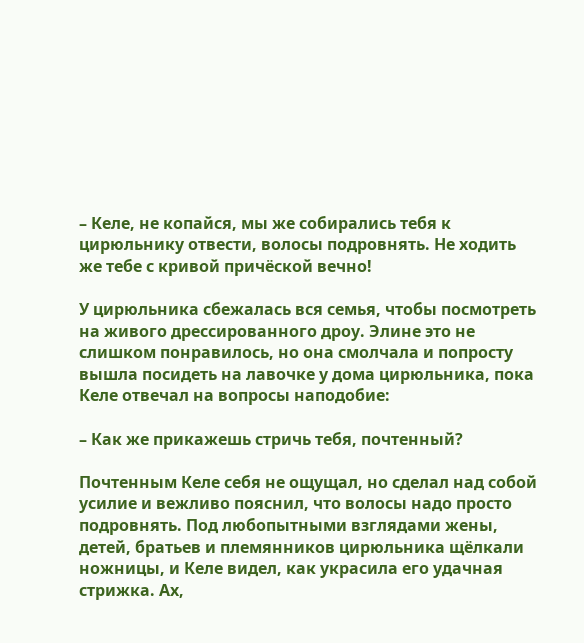– Келе, не копайся, мы же собирались тебя к цирюльнику отвести, волосы подровнять. Не ходить же тебе с кривой причёской вечно!

У цирюльника сбежалась вся семья, чтобы посмотреть на живого дрессированного дроу. Элине это не слишком понравилось, но она смолчала и попросту вышла посидеть на лавочке у дома цирюльника, пока Келе отвечал на вопросы наподобие:

– Как же прикажешь стричь тебя, почтенный?

Почтенным Келе себя не ощущал, но сделал над собой усилие и вежливо пояснил, что волосы надо просто подровнять. Под любопытными взглядами жены, детей, братьев и племянников цирюльника щёлкали ножницы, и Келе видел, как украсила его удачная стрижка. Ах,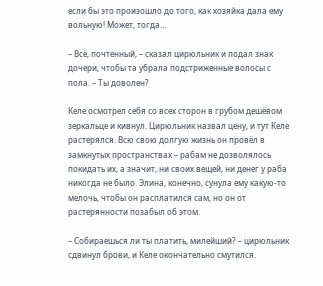если бы это произошло до того, как хозяйка дала ему вольную! Может, тогда…

– Всё, почтенный, – сказал цирюльник и подал знак дочери, чтобы та убрала подстриженные волосы с пола. – Ты доволен?

Келе осмотрел себя со всех сторон в грубом дешёвом зеркальце и кивнул. Цирюльник назвал цену, и тут Келе растерялся. Всю свою долгую жизнь он провёл в замкнутых пространствах – рабам не дозволялось покидать их, а значит, ни своих вещей, ни денег у раба никогда не было. Элина, конечно, сунула ему какую-то мелочь, чтобы он расплатился сам, но он от растерянности позабыл об этом.

– Собираешься ли ты платить, милейший? – цирюльник сдвинул брови, и Келе окончательно смутился.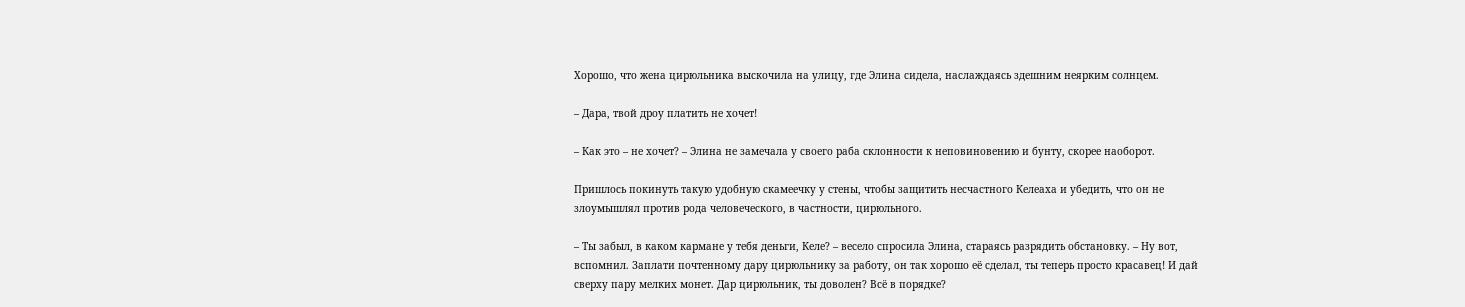Хорошо, что жена цирюльника выскочила на улицу, где Элина сидела, наслаждаясь здешним неярким солнцем.

– Дара, твой дроу платить не хочет!

– Как это – не хочет? – Элина не замечала у своего раба склонности к неповиновению и бунту, скорее наоборот.

Пришлось покинуть такую удобную скамеечку у стены, чтобы защитить несчастного Келеаха и убедить, что он не злоумышлял против рода человеческого, в частности, цирюльного.

– Ты забыл, в каком кармане у тебя деньги, Келе? – весело спросила Элина, стараясь разрядить обстановку. – Ну вот, вспомнил. Заплати почтенному дару цирюльнику за работу, он так хорошо её сделал, ты теперь просто красавец! И дай сверху пару мелких монет. Дар цирюльник, ты доволен? Всё в порядке?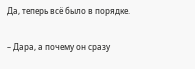Да, теперь всё было в порядке.

– Дара, а почему он сразу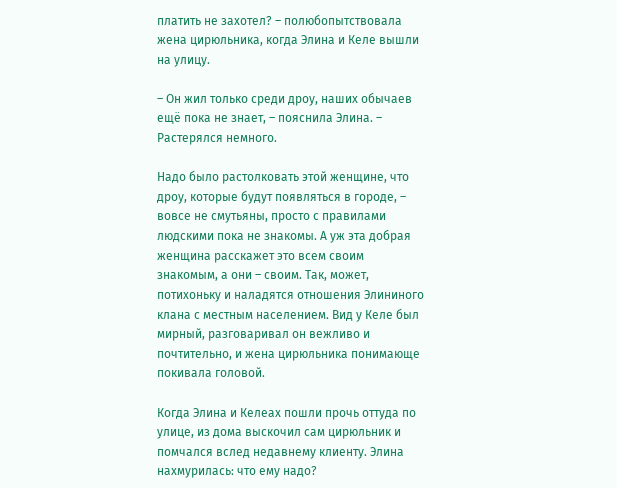платить не захотел? – полюбопытствовала жена цирюльника, когда Элина и Келе вышли на улицу.

– Он жил только среди дроу, наших обычаев ещё пока не знает, – пояснила Элина. – Растерялся немного.

Надо было растолковать этой женщине, что дроу, которые будут появляться в городе, – вовсе не смутьяны, просто с правилами людскими пока не знакомы. А уж эта добрая женщина расскажет это всем своим знакомым, а они – своим. Так, может, потихоньку и наладятся отношения Элининого клана с местным населением. Вид у Келе был мирный, разговаривал он вежливо и почтительно, и жена цирюльника понимающе покивала головой.

Когда Элина и Келеах пошли прочь оттуда по улице, из дома выскочил сам цирюльник и помчался вслед недавнему клиенту. Элина нахмурилась: что ему надо?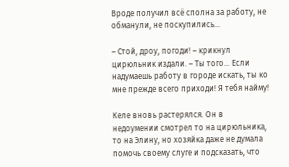Вроде получил всё сполна за работу, не обманули, не поскупились…

– Стой, дроу, погоди! – крикнул цирюльник издали. – Ты того… Если надумаешь работу в городе искать, ты ко мне прежде всего приходи! Я тебя найму!

Келе вновь растерялся. Он в недоумении смотрел то на цирюльника, то на Элину, но хозяйка даже не думала помочь своему слуге и подсказать, что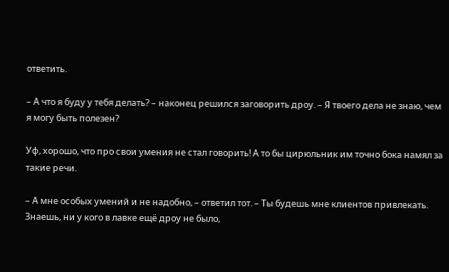ответить.

– А что я буду у тебя делать? – наконец решился заговорить дроу. – Я твоего дела не знаю, чем я могу быть полезен?

Уф, хорошо, что про свои умения не стал говорить! А то бы цирюльник им точно бока намял за такие речи.

– А мне особых умений и не надобно, – ответил тот. – Ты будешь мне клиентов привлекать. Знаешь, ни у кого в лавке ещё дроу не было,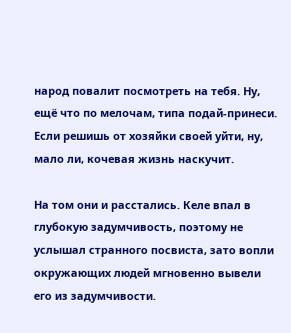народ повалит посмотреть на тебя. Ну, ещё что по мелочам, типа подай-принеси. Если решишь от хозяйки своей уйти, ну, мало ли, кочевая жизнь наскучит.

На том они и расстались. Келе впал в глубокую задумчивость, поэтому не услышал странного посвиста, зато вопли окружающих людей мгновенно вывели его из задумчивости.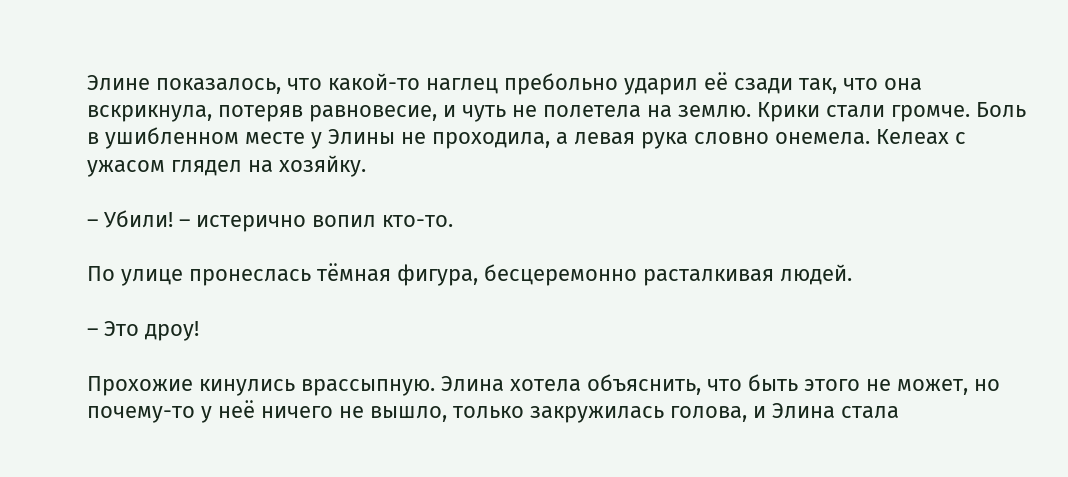Элине показалось, что какой-то наглец пребольно ударил её сзади так, что она вскрикнула, потеряв равновесие, и чуть не полетела на землю. Крики стали громче. Боль в ушибленном месте у Элины не проходила, а левая рука словно онемела. Келеах с ужасом глядел на хозяйку.

– Убили! – истерично вопил кто-то.

По улице пронеслась тёмная фигура, бесцеремонно расталкивая людей.

– Это дроу!

Прохожие кинулись врассыпную. Элина хотела объяснить, что быть этого не может, но почему-то у неё ничего не вышло, только закружилась голова, и Элина стала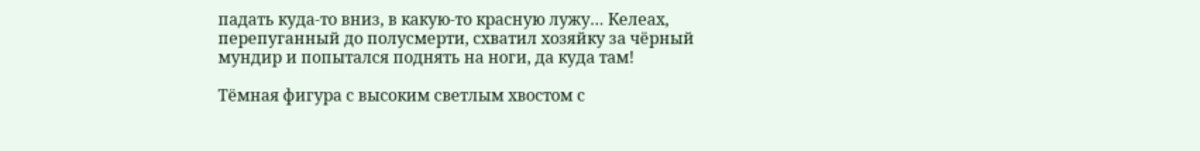падать куда-то вниз, в какую-то красную лужу… Келеах, перепуганный до полусмерти, схватил хозяйку за чёрный мундир и попытался поднять на ноги, да куда там!

Тёмная фигура с высоким светлым хвостом с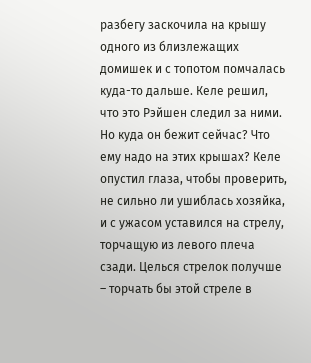разбегу заскочила на крышу одного из близлежащих домишек и с топотом помчалась куда-то дальше. Келе решил, что это Рэйшен следил за ними. Но куда он бежит сейчас? Что ему надо на этих крышах? Келе опустил глаза, чтобы проверить, не сильно ли ушиблась хозяйка, и с ужасом уставился на стрелу, торчащую из левого плеча сзади. Целься стрелок получше – торчать бы этой стреле в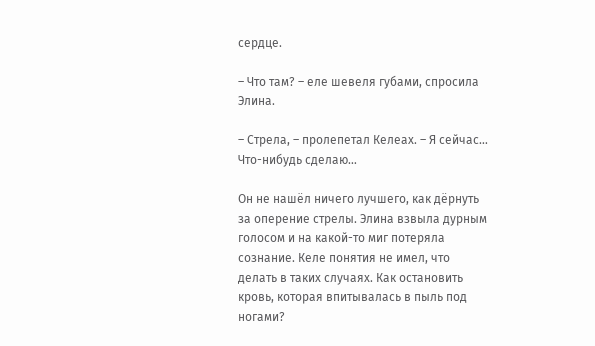сердце.

– Что там? – еле шевеля губами, спросила Элина.

– Стрела, – пролепетал Келеах. – Я сейчас… Что-нибудь сделаю…

Он не нашёл ничего лучшего, как дёрнуть за оперение стрелы. Элина взвыла дурным голосом и на какой-то миг потеряла сознание. Келе понятия не имел, что делать в таких случаях. Как остановить кровь, которая впитывалась в пыль под ногами?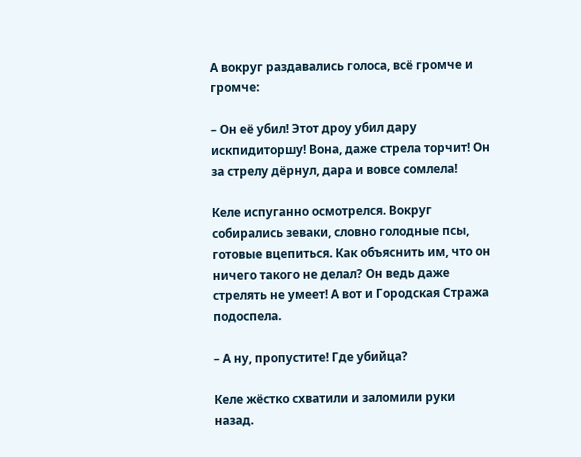А вокруг раздавались голоса, всё громче и громче:

– Он её убил! Этот дроу убил дару искпидиторшу! Вона, даже стрела торчит! Он за стрелу дёрнул, дара и вовсе сомлела!

Келе испуганно осмотрелся. Вокруг собирались зеваки, словно голодные псы, готовые вцепиться. Как объяснить им, что он ничего такого не делал? Он ведь даже стрелять не умеет! А вот и Городская Стража подоспела.

– А ну, пропустите! Где убийца?

Келе жёстко схватили и заломили руки назад.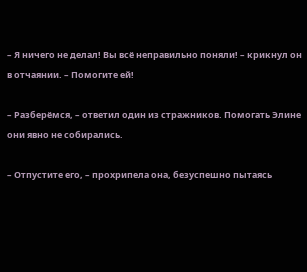– Я ничего не делал! Вы всё неправильно поняли! – крикнул он в отчаянии. – Помогите ей!

– Разберёмся, – ответил один из стражников. Помогать Элине они явно не собирались.

– Отпустите его, – прохрипела она, безуспешно пытаясь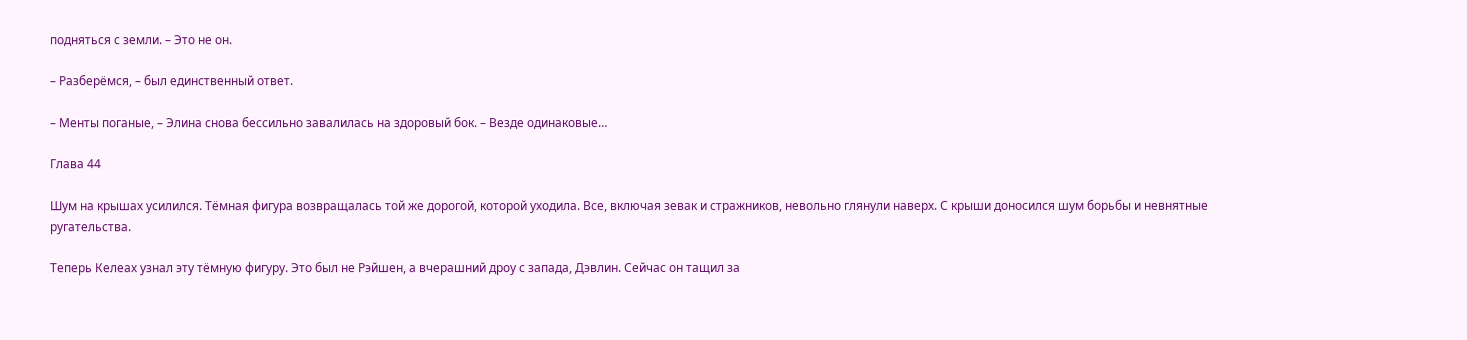подняться с земли. – Это не он.

– Разберёмся, – был единственный ответ.

– Менты поганые, – Элина снова бессильно завалилась на здоровый бок. – Везде одинаковые…

Глава 44

Шум на крышах усилился. Тёмная фигура возвращалась той же дорогой, которой уходила. Все, включая зевак и стражников, невольно глянули наверх. С крыши доносился шум борьбы и невнятные ругательства.

Теперь Келеах узнал эту тёмную фигуру. Это был не Рэйшен, а вчерашний дроу с запада, Дэвлин. Сейчас он тащил за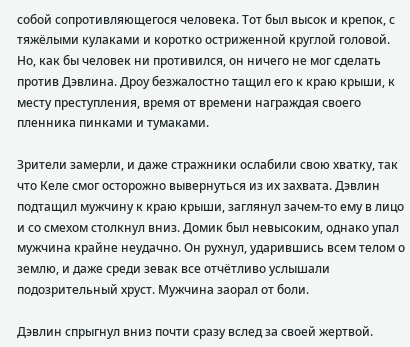собой сопротивляющегося человека. Тот был высок и крепок, с тяжёлыми кулаками и коротко остриженной круглой головой. Но, как бы человек ни противился, он ничего не мог сделать против Дэвлина. Дроу безжалостно тащил его к краю крыши, к месту преступления, время от времени награждая своего пленника пинками и тумаками.

Зрители замерли, и даже стражники ослабили свою хватку, так что Келе смог осторожно вывернуться из их захвата. Дэвлин подтащил мужчину к краю крыши, заглянул зачем-то ему в лицо и со смехом столкнул вниз. Домик был невысоким, однако упал мужчина крайне неудачно. Он рухнул, ударившись всем телом о землю, и даже среди зевак все отчётливо услышали подозрительный хруст. Мужчина заорал от боли.

Дэвлин спрыгнул вниз почти сразу вслед за своей жертвой.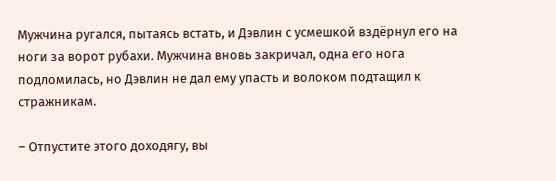Мужчина ругался, пытаясь встать, и Дэвлин с усмешкой вздёрнул его на ноги за ворот рубахи. Мужчина вновь закричал, одна его нога подломилась, но Дэвлин не дал ему упасть и волоком подтащил к стражникам.

– Отпустите этого доходягу, вы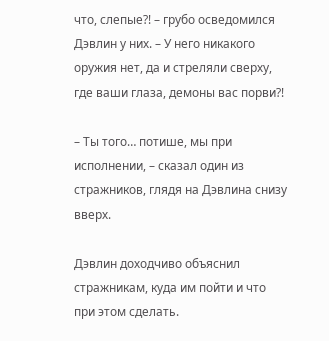что, слепые?! – грубо осведомился Дэвлин у них. – У него никакого оружия нет, да и стреляли сверху, где ваши глаза, демоны вас порви?!

– Ты того… потише, мы при исполнении, – сказал один из стражников, глядя на Дэвлина снизу вверх.

Дэвлин доходчиво объяснил стражникам, куда им пойти и что при этом сделать.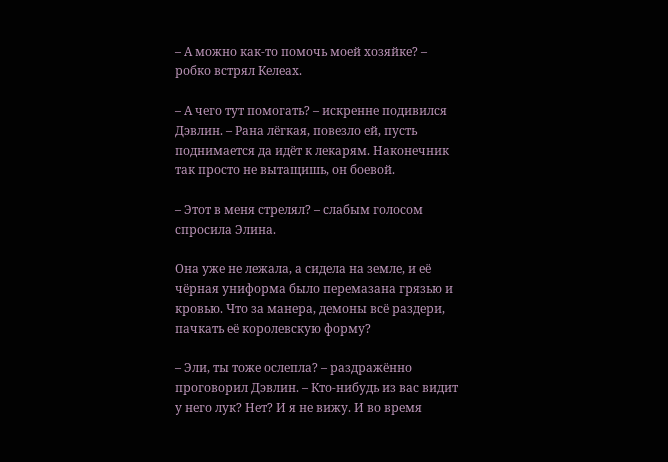– А можно как-то помочь моей хозяйке? – робко встрял Келеах.

– А чего тут помогать? – искренне подивился Дэвлин. – Рана лёгкая, повезло ей, пусть поднимается да идёт к лекарям. Наконечник так просто не вытащишь, он боевой.

– Этот в меня стрелял? – слабым голосом спросила Элина.

Она уже не лежала, а сидела на земле, и её чёрная униформа было перемазана грязью и кровью. Что за манера, демоны всё раздери, пачкать её королевскую форму?

– Эли, ты тоже ослепла? – раздражённо проговорил Дэвлин. – Кто-нибудь из вас видит у него лук? Нет? И я не вижу. И во время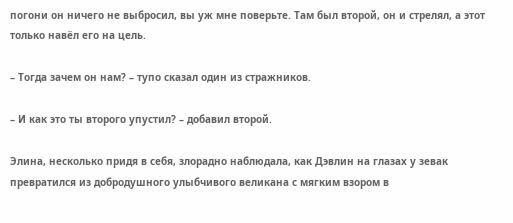погони он ничего не выбросил, вы уж мне поверьте. Там был второй, он и стрелял, а этот только навёл его на цель.

– Тогда зачем он нам? – тупо сказал один из стражников.

– И как это ты второго упустил? – добавил второй.

Элина, несколько придя в себя, злорадно наблюдала, как Дэвлин на глазах у зевак превратился из добродушного улыбчивого великана с мягким взором в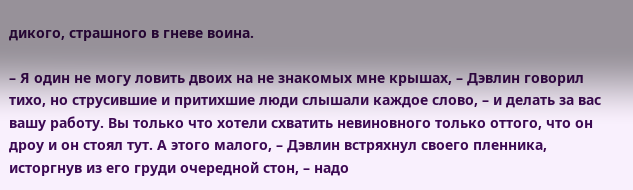дикого, страшного в гневе воина.

– Я один не могу ловить двоих на не знакомых мне крышах, – Дэвлин говорил тихо, но струсившие и притихшие люди слышали каждое слово, – и делать за вас вашу работу. Вы только что хотели схватить невиновного только оттого, что он дроу и он стоял тут. А этого малого, – Дэвлин встряхнул своего пленника, исторгнув из его груди очередной стон, – надо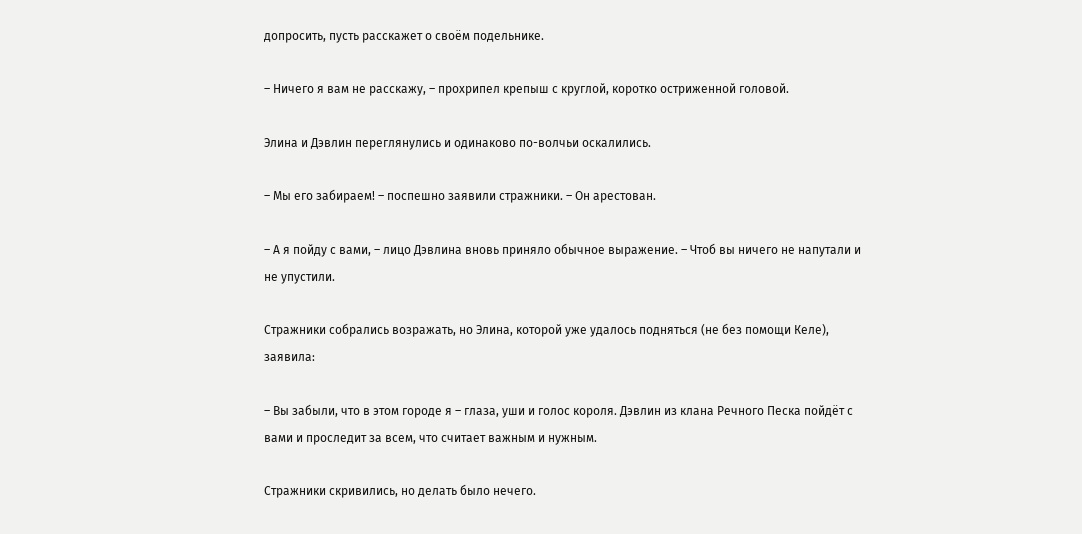допросить, пусть расскажет о своём подельнике.

– Ничего я вам не расскажу, – прохрипел крепыш с круглой, коротко остриженной головой.

Элина и Дэвлин переглянулись и одинаково по-волчьи оскалились.

– Мы его забираем! – поспешно заявили стражники. – Он арестован.

– А я пойду с вами, – лицо Дэвлина вновь приняло обычное выражение. – Чтоб вы ничего не напутали и не упустили.

Стражники собрались возражать, но Элина, которой уже удалось подняться (не без помощи Келе), заявила:

– Вы забыли, что в этом городе я – глаза, уши и голос короля. Дэвлин из клана Речного Песка пойдёт с вами и проследит за всем, что считает важным и нужным.

Стражники скривились, но делать было нечего.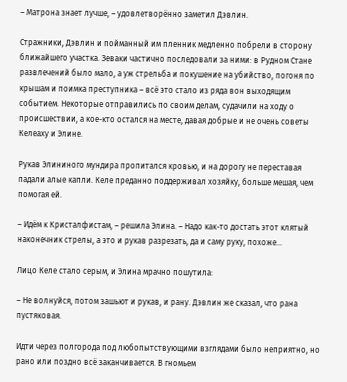– Матрона знает лучше, – удовлетворённо заметил Дэвлин.

Стражники, Дэвлин и пойманный им пленник медленно побрели в сторону ближайшего участка. Зеваки частично последовали за ними: в Рудном Стане развлечений было мало, а уж стрельба и покушение на убийство, погоня по крышам и поимка преступника – всё это стало из ряда вон выходящим событием. Некоторые отправились по своим делам, судачили на ходу о происшествии, а кое-кто остался на месте, давая добрые и не очень советы Келеаху и Элине.

Рукав Элининого мундира пропитался кровью, и на дорогу не переставая падали алые капли. Келе преданно поддерживал хозяйку, больше мешая, чем помогая ей.

– Идём к Кристалфистам, – решила Элина. – Надо как-то достать этот клятый наконечник стрелы, а это и рукав разрезать, да и саму руку, похоже…

Лицо Келе стало серым, и Элина мрачно пошутила:

– Не волнуйся, потом зашьют и рукав, и рану. Дэвлин же сказал, что рана пустяковая.

Идти через полгорода под любопытствующими взглядами было неприятно, но рано или поздно всё заканчивается. В гномьем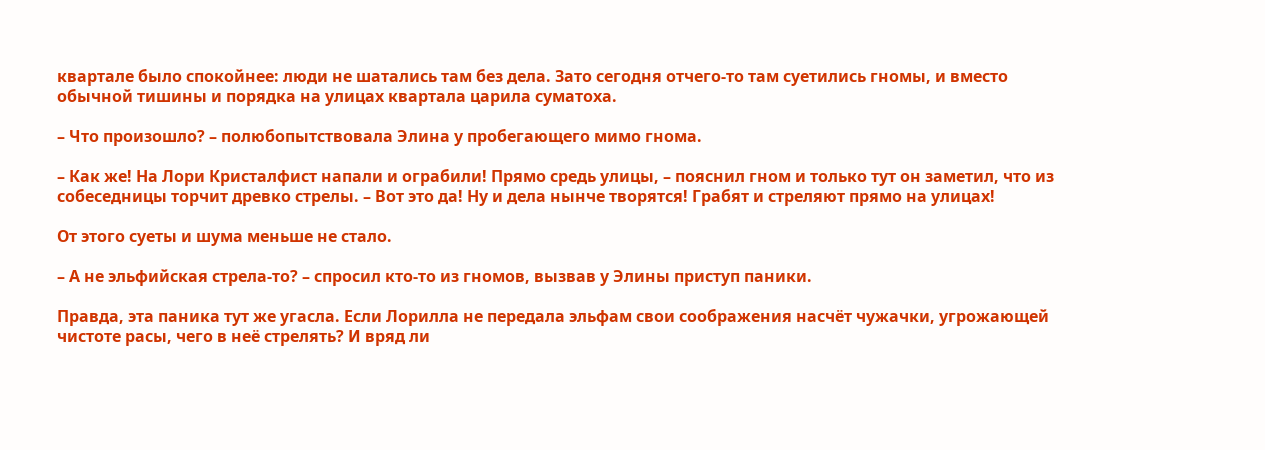квартале было спокойнее: люди не шатались там без дела. Зато сегодня отчего-то там суетились гномы, и вместо обычной тишины и порядка на улицах квартала царила суматоха.

– Что произошло? – полюбопытствовала Элина у пробегающего мимо гнома.

– Как же! На Лори Кристалфист напали и ограбили! Прямо средь улицы, – пояснил гном и только тут он заметил, что из собеседницы торчит древко стрелы. – Вот это да! Ну и дела нынче творятся! Грабят и стреляют прямо на улицах!

От этого суеты и шума меньше не стало.

– А не эльфийская стрела-то? – спросил кто-то из гномов, вызвав у Элины приступ паники.

Правда, эта паника тут же угасла. Если Лорилла не передала эльфам свои соображения насчёт чужачки, угрожающей чистоте расы, чего в неё стрелять? И вряд ли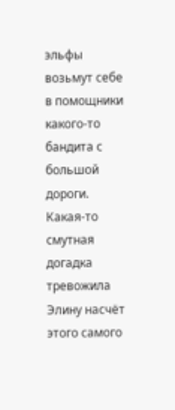эльфы возьмут себе в помощники какого-то бандита с большой дороги. Какая-то смутная догадка тревожила Элину насчёт этого самого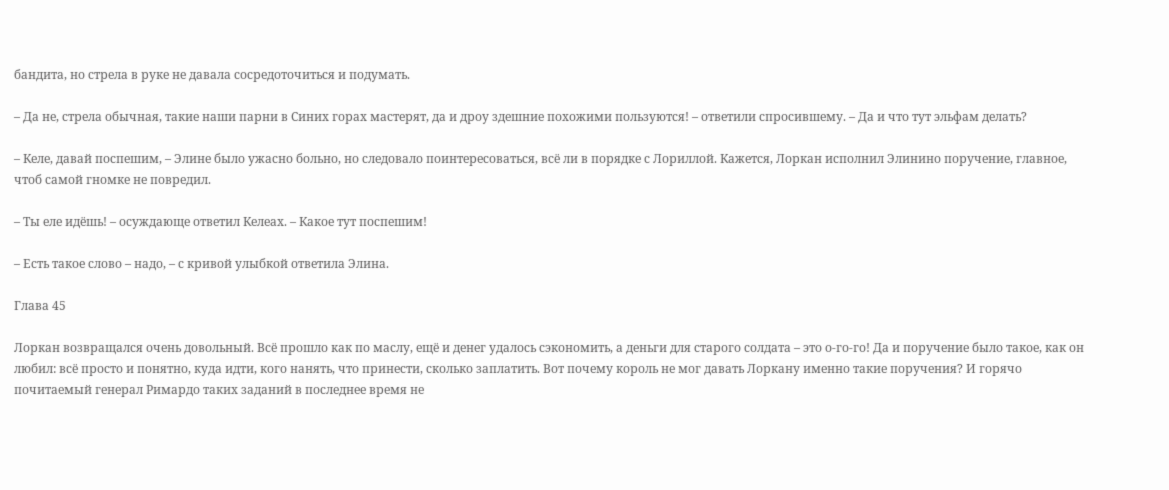бандита, но стрела в руке не давала сосредоточиться и подумать.

– Да не, стрела обычная, такие наши парни в Синих горах мастерят, да и дроу здешние похожими пользуются! – ответили спросившему. – Да и что тут эльфам делать?

– Келе, давай поспешим, – Элине было ужасно больно, но следовало поинтересоваться, всё ли в порядке с Лориллой. Кажется, Лоркан исполнил Элинино поручение, главное, чтоб самой гномке не повредил.

– Ты еле идёшь! – осуждающе ответил Келеах. – Какое тут поспешим!

– Есть такое слово – надо, – с кривой улыбкой ответила Элина.

Глава 45

Лоркан возвращался очень довольный. Всё прошло как по маслу, ещё и денег удалось сэкономить, а деньги для старого солдата – это о-го-го! Да и поручение было такое, как он любил: всё просто и понятно, куда идти, кого нанять, что принести, сколько заплатить. Вот почему король не мог давать Лоркану именно такие поручения? И горячо почитаемый генерал Римардо таких заданий в последнее время не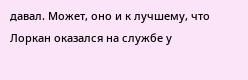давал. Может, оно и к лучшему, что Лоркан оказался на службе у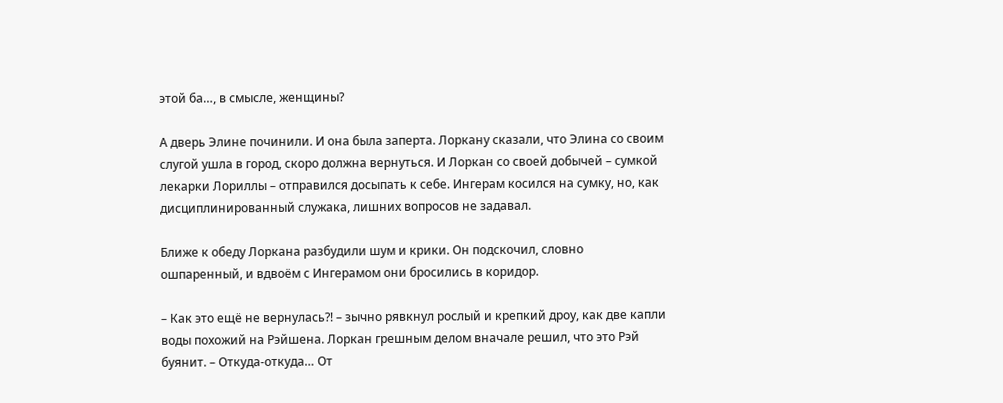этой ба…, в смысле, женщины?

А дверь Элине починили. И она была заперта. Лоркану сказали, что Элина со своим слугой ушла в город, скоро должна вернуться. И Лоркан со своей добычей – сумкой лекарки Лориллы – отправился досыпать к себе. Ингерам косился на сумку, но, как дисциплинированный служака, лишних вопросов не задавал.

Ближе к обеду Лоркана разбудили шум и крики. Он подскочил, словно ошпаренный, и вдвоём с Ингерамом они бросились в коридор.

– Как это ещё не вернулась?! – зычно рявкнул рослый и крепкий дроу, как две капли воды похожий на Рэйшена. Лоркан грешным делом вначале решил, что это Рэй буянит. – Откуда-откуда… От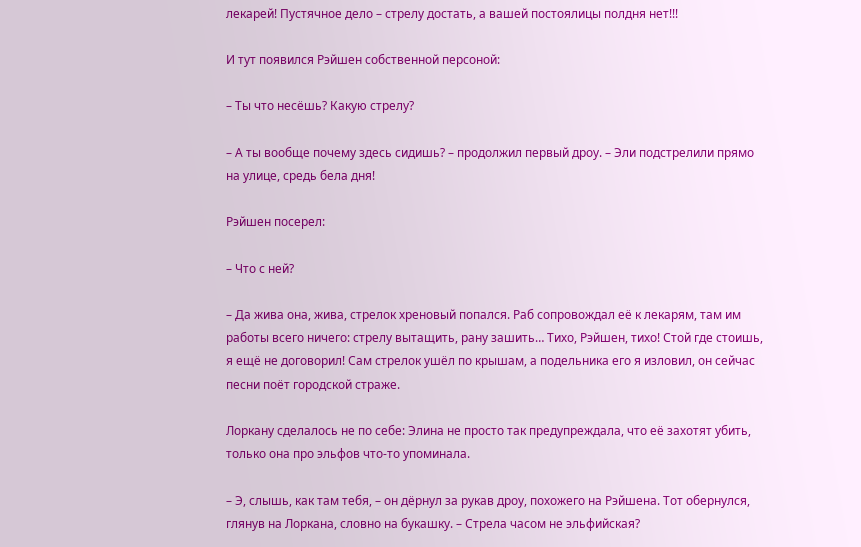лекарей! Пустячное дело – стрелу достать, а вашей постоялицы полдня нет!!!

И тут появился Рэйшен собственной персоной:

– Ты что несёшь? Какую стрелу?

– А ты вообще почему здесь сидишь? – продолжил первый дроу. – Эли подстрелили прямо на улице, средь бела дня!

Рэйшен посерел:

– Что с ней?

– Да жива она, жива, стрелок хреновый попался. Раб сопровождал её к лекарям, там им работы всего ничего: стрелу вытащить, рану зашить… Тихо, Рэйшен, тихо! Стой где стоишь, я ещё не договорил! Сам стрелок ушёл по крышам, а подельника его я изловил, он сейчас песни поёт городской страже.

Лоркану сделалось не по себе: Элина не просто так предупреждала, что её захотят убить, только она про эльфов что-то упоминала.

– Э, слышь, как там тебя, – он дёрнул за рукав дроу, похожего на Рэйшена. Тот обернулся, глянув на Лоркана, словно на букашку. – Стрела часом не эльфийская?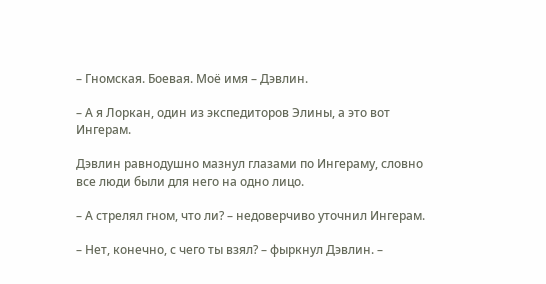– Гномская. Боевая. Моё имя – Дэвлин.

– А я Лоркан, один из экспедиторов Элины, а это вот Ингерам.

Дэвлин равнодушно мазнул глазами по Ингераму, словно все люди были для него на одно лицо.

– А стрелял гном, что ли? – недоверчиво уточнил Ингерам.

– Нет, конечно, с чего ты взял? – фыркнул Дэвлин. –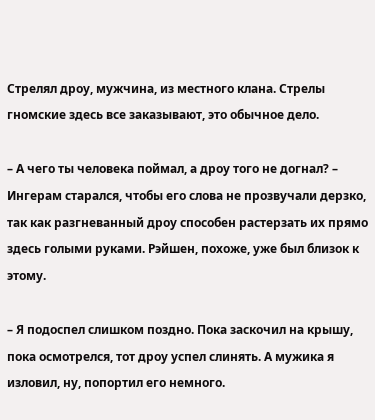Стрелял дроу, мужчина, из местного клана. Стрелы гномские здесь все заказывают, это обычное дело.

– А чего ты человека поймал, а дроу того не догнал? – Ингерам старался, чтобы его слова не прозвучали дерзко, так как разгневанный дроу способен растерзать их прямо здесь голыми руками. Рэйшен, похоже, уже был близок к этому.

– Я подоспел слишком поздно. Пока заскочил на крышу, пока осмотрелся, тот дроу успел слинять. А мужика я изловил, ну, попортил его немного.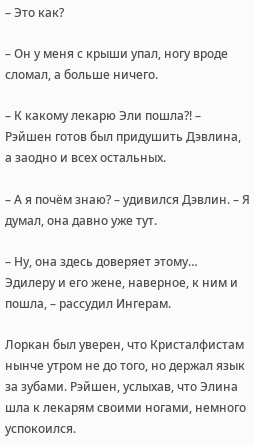– Это как?

– Он у меня с крыши упал, ногу вроде сломал, а больше ничего.

– К какому лекарю Эли пошла?! – Рэйшен готов был придушить Дэвлина, а заодно и всех остальных.

– А я почём знаю? – удивился Дэвлин. – Я думал, она давно уже тут.

– Ну, она здесь доверяет этому… Эдилеру и его жене, наверное, к ним и пошла, – рассудил Ингерам.

Лоркан был уверен, что Кристалфистам нынче утром не до того, но держал язык за зубами. Рэйшен, услыхав, что Элина шла к лекарям своими ногами, немного успокоился.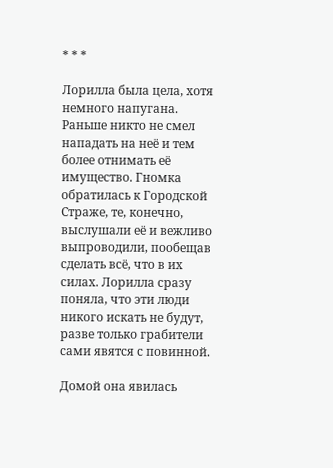* * *

Лорилла была цела, хотя немного напугана. Раньше никто не смел нападать на неё и тем более отнимать её имущество. Гномка обратилась к Городской Страже, те, конечно, выслушали её и вежливо выпроводили, пообещав сделать всё, что в их силах. Лорилла сразу поняла, что эти люди никого искать не будут, разве только грабители сами явятся с повинной.

Домой она явилась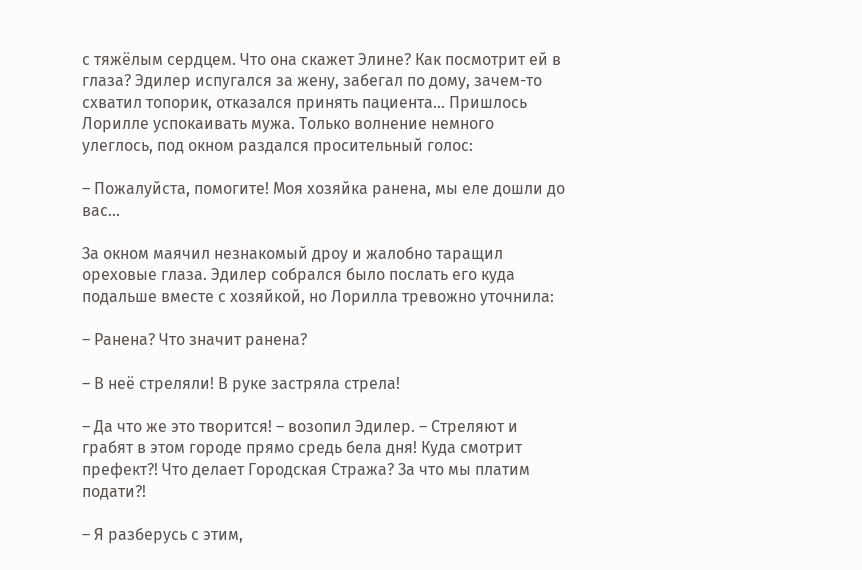с тяжёлым сердцем. Что она скажет Элине? Как посмотрит ей в глаза? Эдилер испугался за жену, забегал по дому, зачем-то схватил топорик, отказался принять пациента… Пришлось Лорилле успокаивать мужа. Только волнение немного улеглось, под окном раздался просительный голос:

– Пожалуйста, помогите! Моя хозяйка ранена, мы еле дошли до вас…

За окном маячил незнакомый дроу и жалобно таращил ореховые глаза. Эдилер собрался было послать его куда подальше вместе с хозяйкой, но Лорилла тревожно уточнила:

– Ранена? Что значит ранена?

– В неё стреляли! В руке застряла стрела!

– Да что же это творится! – возопил Эдилер. – Стреляют и грабят в этом городе прямо средь бела дня! Куда смотрит префект?! Что делает Городская Стража? За что мы платим подати?!

– Я разберусь с этим,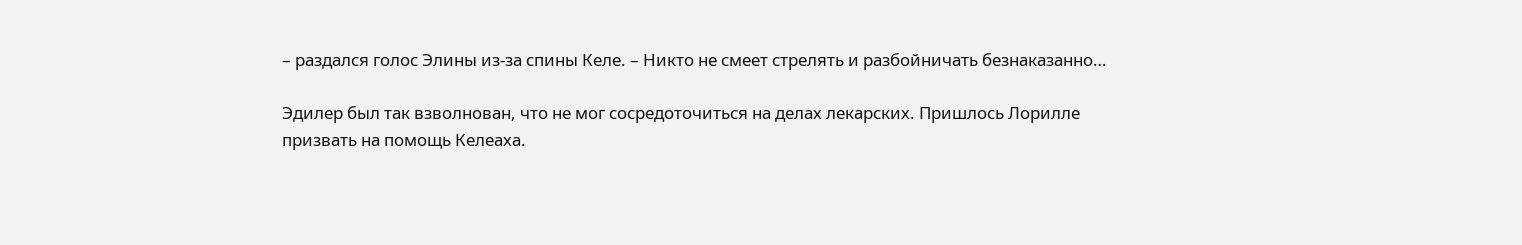– раздался голос Элины из-за спины Келе. – Никто не смеет стрелять и разбойничать безнаказанно…

Эдилер был так взволнован, что не мог сосредоточиться на делах лекарских. Пришлось Лорилле призвать на помощь Келеаха.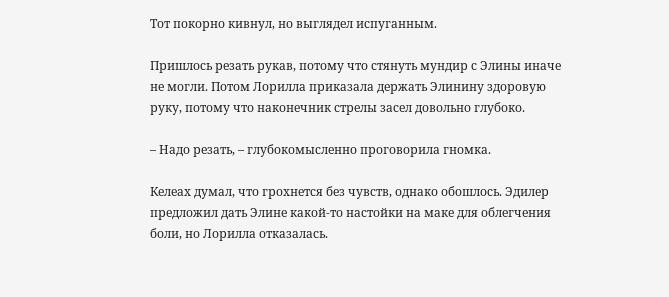Тот покорно кивнул, но выглядел испуганным.

Пришлось резать рукав, потому что стянуть мундир с Элины иначе не могли. Потом Лорилла приказала держать Элинину здоровую руку, потому что наконечник стрелы засел довольно глубоко.

– Надо резать, – глубокомысленно проговорила гномка.

Келеах думал, что грохнется без чувств, однако обошлось. Эдилер предложил дать Элине какой-то настойки на маке для облегчения боли, но Лорилла отказалась.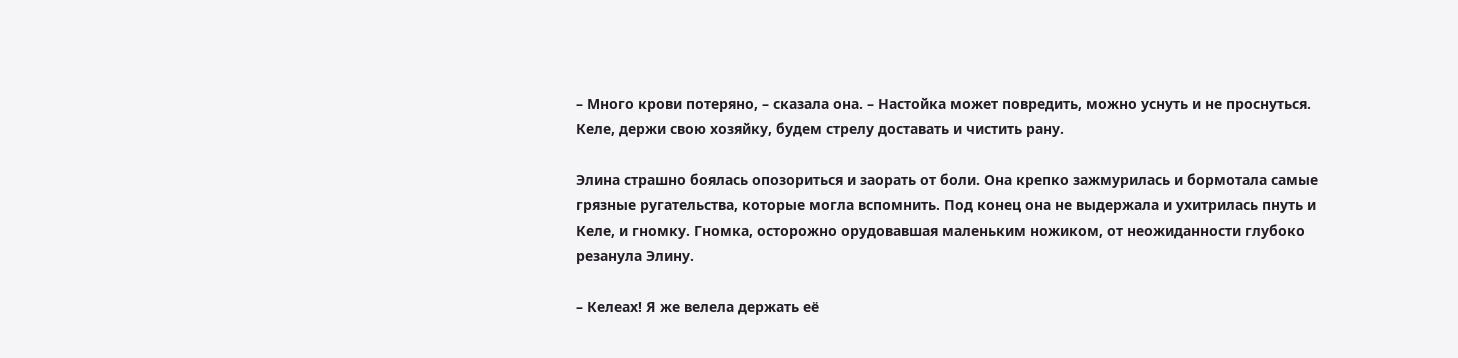– Много крови потеряно, – сказала она. – Настойка может повредить, можно уснуть и не проснуться. Келе, держи свою хозяйку, будем стрелу доставать и чистить рану.

Элина страшно боялась опозориться и заорать от боли. Она крепко зажмурилась и бормотала самые грязные ругательства, которые могла вспомнить. Под конец она не выдержала и ухитрилась пнуть и Келе, и гномку. Гномка, осторожно орудовавшая маленьким ножиком, от неожиданности глубоко резанула Элину.

– Келеах! Я же велела держать её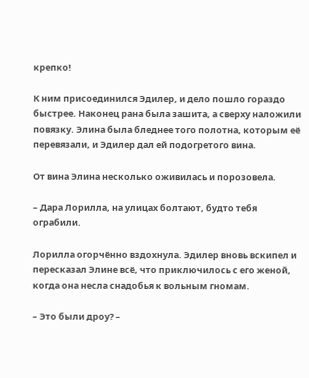крепко!

К ним присоединился Эдилер, и дело пошло гораздо быстрее. Наконец рана была зашита, а сверху наложили повязку. Элина была бледнее того полотна, которым её перевязали, и Эдилер дал ей подогретого вина.

От вина Элина несколько оживилась и порозовела.

– Дара Лорилла, на улицах болтают, будто тебя ограбили.

Лорилла огорчённо вздохнула. Эдилер вновь вскипел и пересказал Элине всё, что приключилось с его женой, когда она несла снадобья к вольным гномам.

– Это были дроу? –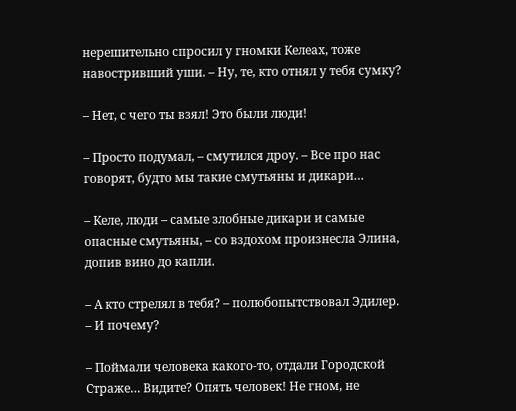нерешительно спросил у гномки Келеах, тоже навостривший уши. – Ну, те, кто отнял у тебя сумку?

– Нет, с чего ты взял! Это были люди!

– Просто подумал, – смутился дроу. – Все про нас говорят, будто мы такие смутьяны и дикари…

– Келе, люди – самые злобные дикари и самые опасные смутьяны, – со вздохом произнесла Элина, допив вино до капли.

– А кто стрелял в тебя? – полюбопытствовал Эдилер. – И почему?

– Поймали человека какого-то, отдали Городской Страже… Видите? Опять человек! Не гном, не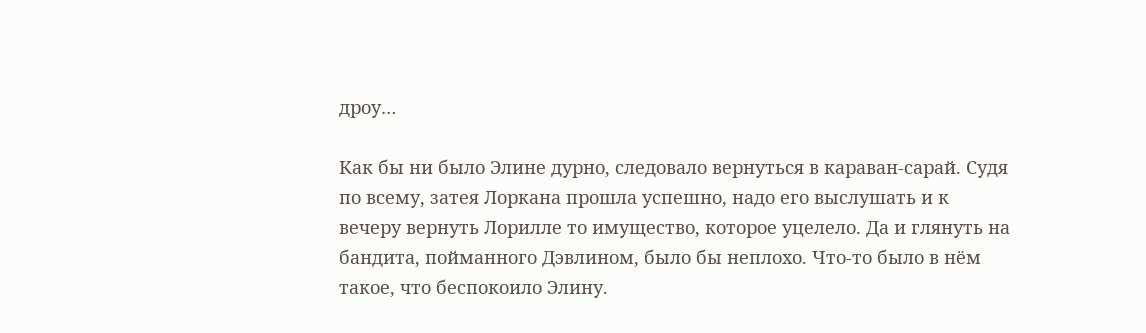дроу…

Как бы ни было Элине дурно, следовало вернуться в караван-сарай. Судя по всему, затея Лоркана прошла успешно, надо его выслушать и к вечеру вернуть Лорилле то имущество, которое уцелело. Да и глянуть на бандита, пойманного Дэвлином, было бы неплохо. Что-то было в нём такое, что беспокоило Элину.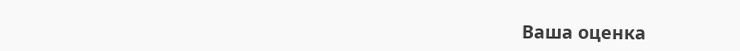Ваша оценка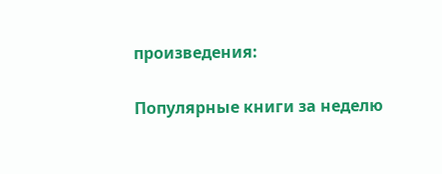произведения:

Популярные книги за неделю